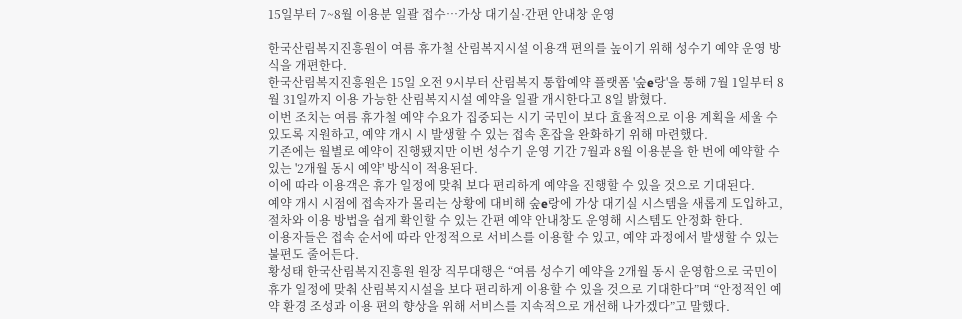15일부터 7~8월 이용분 일괄 접수…가상 대기실·간편 안내창 운영

한국산림복지진흥원이 여름 휴가철 산림복지시설 이용객 편의를 높이기 위해 성수기 예약 운영 방식을 개편한다.
한국산림복지진흥원은 15일 오전 9시부터 산림복지 통합예약 플랫폼 '숲e랑'을 통해 7월 1일부터 8월 31일까지 이용 가능한 산림복지시설 예약을 일괄 개시한다고 8일 밝혔다.
이번 조치는 여름 휴가철 예약 수요가 집중되는 시기 국민이 보다 효율적으로 이용 계획을 세울 수 있도록 지원하고, 예약 개시 시 발생할 수 있는 접속 혼잡을 완화하기 위해 마련했다.
기존에는 월별로 예약이 진행됐지만 이번 성수기 운영 기간 7월과 8월 이용분을 한 번에 예약할 수 있는 '2개월 동시 예약' 방식이 적용된다.
이에 따라 이용객은 휴가 일정에 맞춰 보다 편리하게 예약을 진행할 수 있을 것으로 기대된다.
예약 개시 시점에 접속자가 몰리는 상황에 대비해 숲e랑에 가상 대기실 시스템을 새롭게 도입하고, 절차와 이용 방법을 쉽게 확인할 수 있는 간편 예약 안내창도 운영해 시스템도 안정화 한다.
이용자들은 접속 순서에 따라 안정적으로 서비스를 이용할 수 있고, 예약 과정에서 발생할 수 있는 불편도 줄어든다.
황성태 한국산림복지진흥원 원장 직무대행은 “여름 성수기 예약을 2개월 동시 운영함으로 국민이 휴가 일정에 맞춰 산림복지시설을 보다 편리하게 이용할 수 있을 것으로 기대한다”며 “안정적인 예약 환경 조성과 이용 편의 향상을 위해 서비스를 지속적으로 개선해 나가겠다”고 말했다.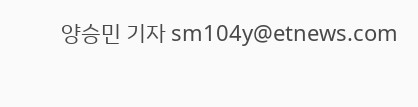양승민 기자 sm104y@etnews.com